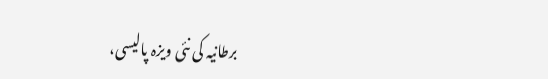برطانیہ کی نئی ویزہ پالیسی،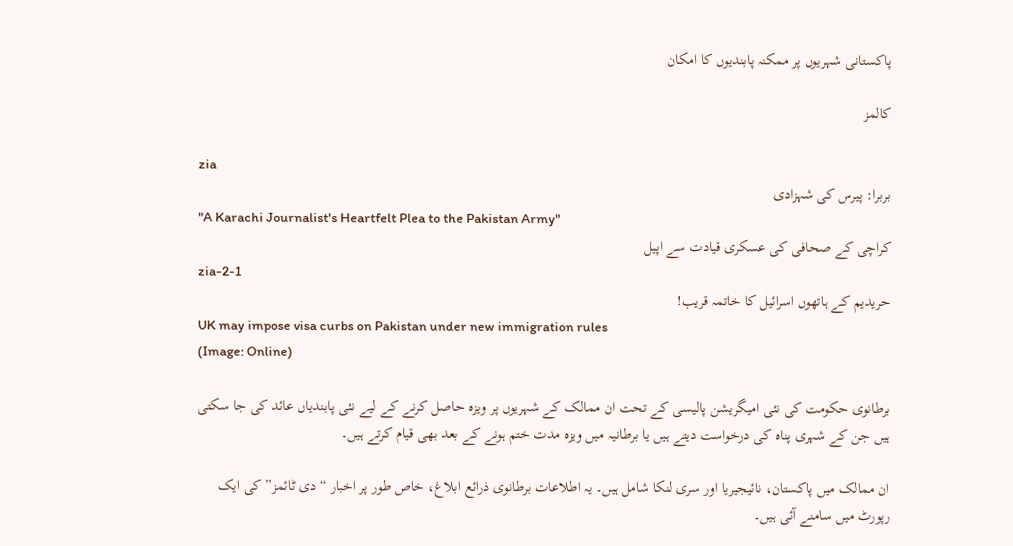پاکستانی شہریوں پر ممکنہ پابندیوں کا امکان

کالمز

zia
بربرا: پیرس کی شہزادی
"A Karachi Journalist's Heartfelt Plea to the Pakistan Army"
کراچی کے صحافی کی عسکری قیادت سے اپیل
zia-2-1
حریدیم کے ہاتھوں اسرائیل کا خاتمہ قریب!
UK may impose visa curbs on Pakistan under new immigration rules
(Image: Online)

برطانوی حکومت کی نئی امیگریشن پالیسی کے تحت ان ممالک کے شہریوں پر ویزہ حاصل کرنے کے لیے نئی پابندیاں عائد کی جا سکتی ہیں جن کے شہری پناہ کی درخواست دیتے ہیں یا برطانیہ میں ویزہ مدت ختم ہونے کے بعد بھی قیام کرتے ہیں۔

ان ممالک میں پاکستان، نائیجیریا اور سری لنکا شامل ہیں۔ یہ اطلاعات برطانوی ذرائع ابلاغ، خاص طور پر اخبار “دی ٹائمز” کی ایک رپورٹ میں سامنے آئی ہیں۔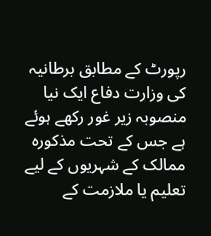رپورٹ کے مطابق برطانیہ کی وزارت دفاع ایک نیا منصوبہ زیر غور رکھے ہوئے ہے جس کے تحت مذکورہ ممالک کے شہریوں کے لیے تعلیم یا ملازمت کے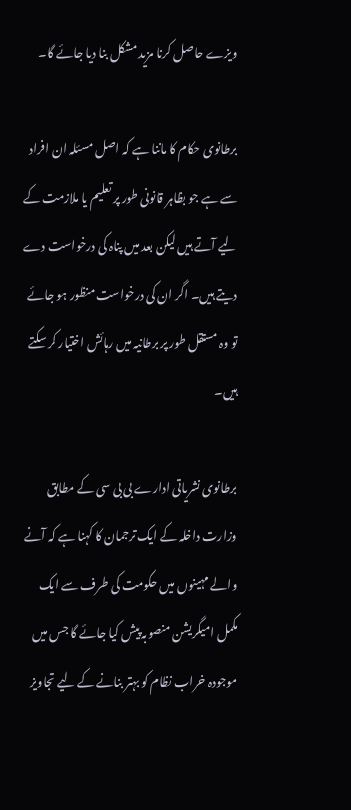ویزے حاصل کرنا مزید مشکل بنا دیا جائے گا۔

برطانوی حکام کا ماننا ہے کہ اصل مسئلہ ان افراد سے ہے جو بظاہر قانونی طور پر تعلیم یا ملازمت کے لیے آتے ہیں لیکن بعد میں پناہ کی درخواست دے دیتے ہیں۔ اگر ان کی درخواست منظور ہو جائے تو وہ مستقل طور پر برطانیہ میں رہائش اختیار کر سکتے ہیں۔

برطانوی نشریاتی ادارے بی بی سی کے مطابق وزارت داخلہ کے ایک ترجمان کا کہنا ہے کہ آنے والے مہینوں میں حکومت کی طرف سے ایک مکمل امیگریشن منصوبہ پیش کیا جائے گا جس میں موجودہ خراب نظام کو بہتر بنانے کے لیے تجاویز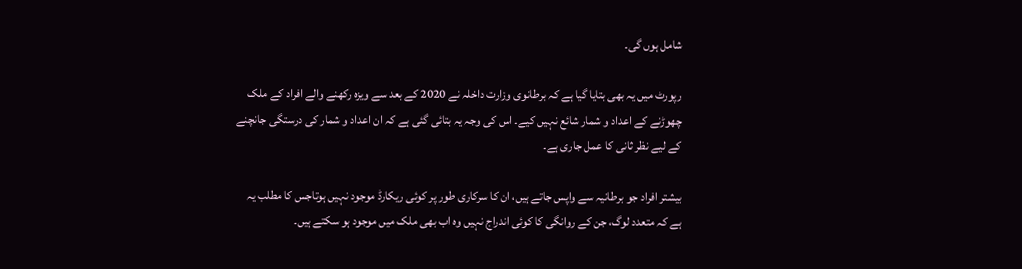شامل ہوں گی۔

رپورٹ میں یہ بھی بتایا گیا ہے کہ برطانوی وزارت داخلہ نے 2020 کے بعد سے ویزہ رکھنے والے افراد کے ملک چھوڑنے کے اعداد و شمار شائع نہیں کیے۔ اس کی وجہ یہ بتائی گئی ہے کہ ان اعداد و شمار کی درستگی جانچنے کے لیے نظر ثانی کا عمل جاری ہے۔

بیشتر افراد جو برطانیہ سے واپس جاتے ہیں، ان کا سرکاری طور پر کوئی ریکارڈ موجود نہیں ہوتاجس کا مطلب یہ ہے کہ متعدد لوگ، جن کے روانگی کا کوئی اندراج نہیں وہ اب بھی ملک میں موجود ہو سکتے ہیں۔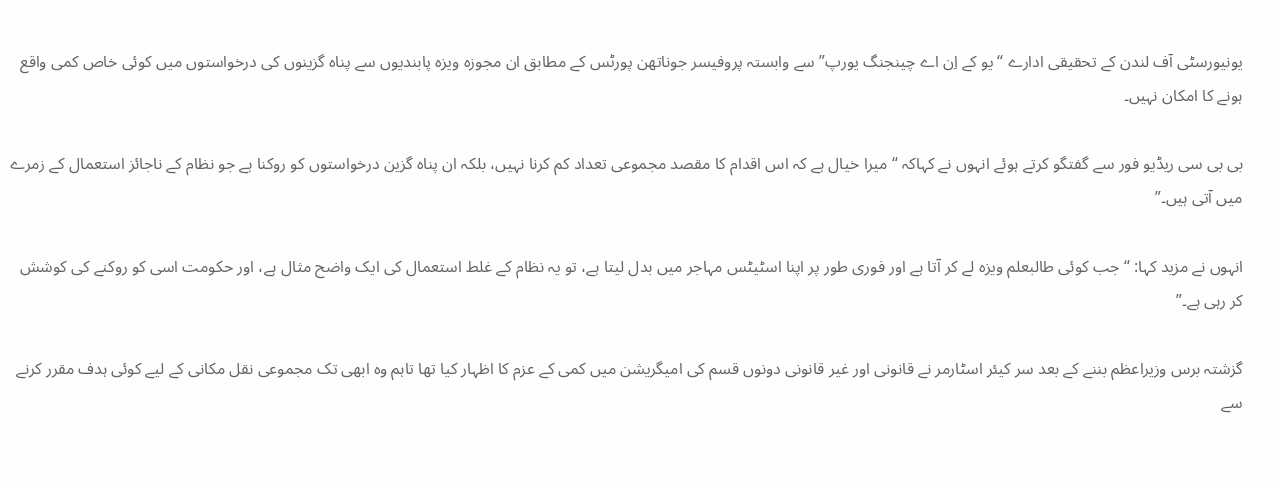یونیورسٹی آف لندن کے تحقیقی ادارے “یو کے اِن اے چینجنگ یورپ” سے وابستہ پروفیسر جوناتھن پورٹس کے مطابق ان مجوزہ ویزہ پابندیوں سے پناہ گزینوں کی درخواستوں میں کوئی خاص کمی واقع ہونے کا امکان نہیں۔

بی بی سی ریڈیو فور سے گفتگو کرتے ہوئے انہوں نے کہاکہ “میرا خیال ہے کہ اس اقدام کا مقصد مجموعی تعداد کم کرنا نہیں، بلکہ ان پناہ گزین درخواستوں کو روکنا ہے جو نظام کے ناجائز استعمال کے زمرے میں آتی ہیں۔”

انہوں نے مزید کہا: “جب کوئی طالبعلم ویزہ لے کر آتا ہے اور فوری طور پر اپنا اسٹیٹس مہاجر میں بدل لیتا ہے، تو یہ نظام کے غلط استعمال کی ایک واضح مثال ہے، اور حکومت اسی کو روکنے کی کوشش کر رہی ہے۔”

گزشتہ برس وزیراعظم بننے کے بعد سر کیئر اسٹارمر نے قانونی اور غیر قانونی دونوں قسم کی امیگریشن میں کمی کے عزم کا اظہار کیا تھا تاہم وہ ابھی تک مجموعی نقل مکانی کے لیے کوئی ہدف مقرر کرنے سے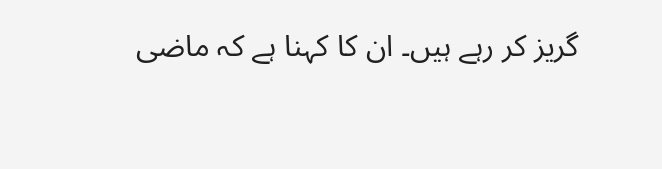گریز کر رہے ہیں۔ ان کا کہنا ہے کہ ماضی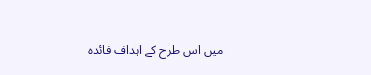میں اس طرح کے اہداف فائدہ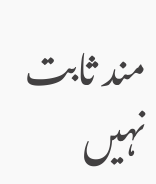مند ثابت نہیں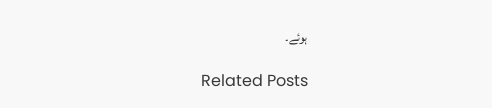ہوئے۔

Related Posts